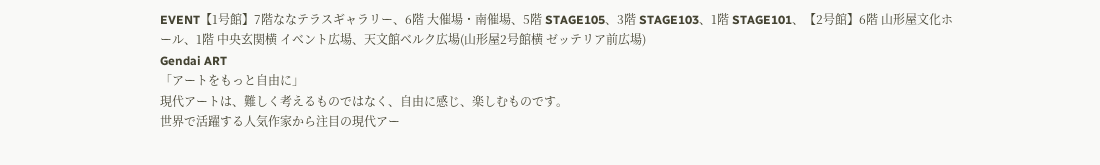EVENT【1号館】7階ななテラスギャラリー、6階 大催場・南催場、5階 STAGE105、3階 STAGE103、1階 STAGE101、【2号館】6階 山形屋文化ホール、1階 中央玄関横 イベント広場、天文館ベルク広場(山形屋2号館横 ゼッテリア前広場)
Gendai ART
「アートをもっと自由に」
現代アートは、難しく考えるものではなく、自由に感じ、楽しむものです。
世界で活躍する人気作家から注目の現代アー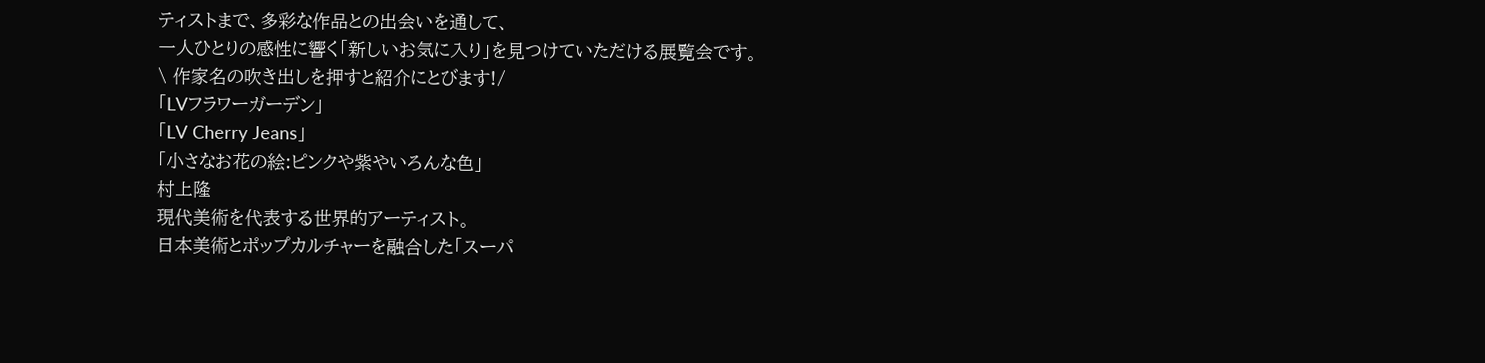ティストまで、多彩な作品との出会いを通して、
一人ひとりの感性に響く「新しいお気に入り」を見つけていただける展覧会です。
\ 作家名の吹き出しを押すと紹介にとびます!/
「LVフラワーガーデン」
「LV Cherry Jeans」
「小さなお花の絵:ピンクや紫やいろんな色」
村上隆
現代美術を代表する世界的アーティスト。
日本美術とポップカルチャーを融合した「スーパ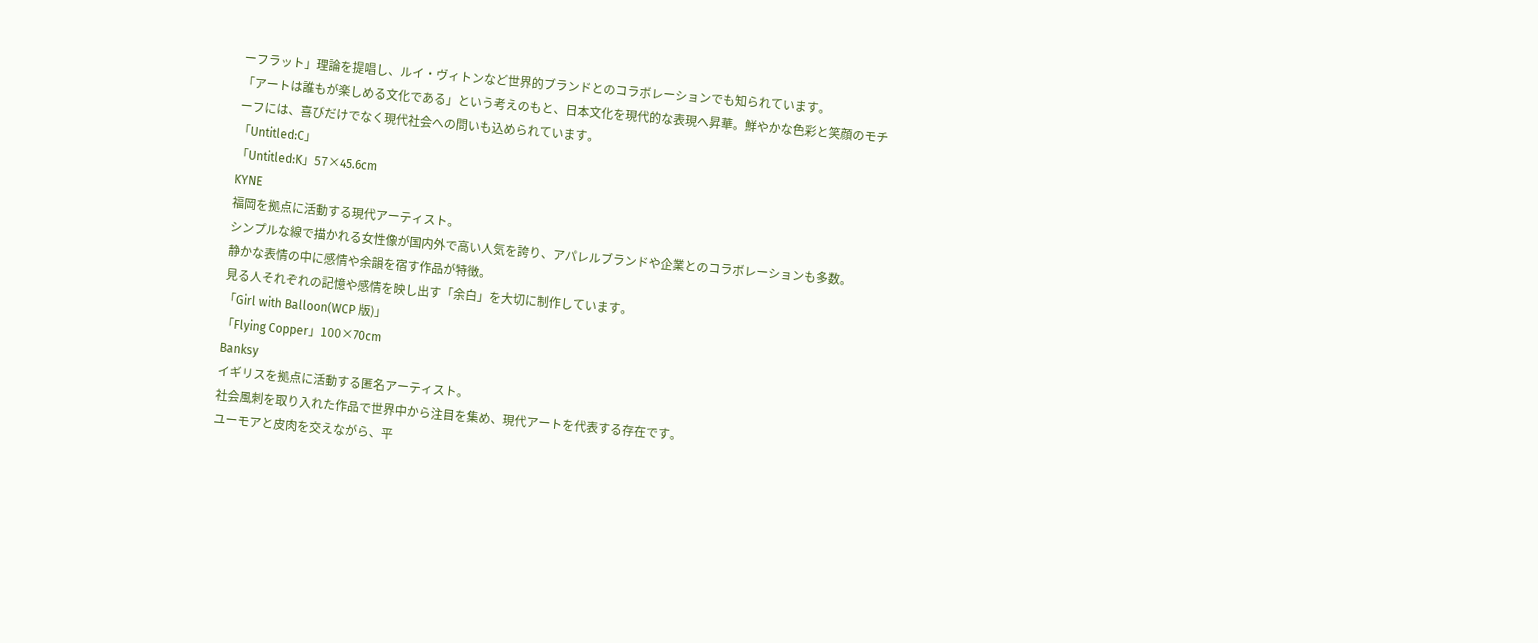ーフラット」理論を提唱し、ルイ・ヴィトンなど世界的ブランドとのコラボレーションでも知られています。
「アートは誰もが楽しめる文化である」という考えのもと、日本文化を現代的な表現へ昇華。鮮やかな色彩と笑顔のモチーフには、喜びだけでなく現代社会への問いも込められています。
「Untitled:C」
「Untitled:K」57×45.6cm
KYNE
福岡を拠点に活動する現代アーティスト。
シンプルな線で描かれる女性像が国内外で高い人気を誇り、アパレルブランドや企業とのコラボレーションも多数。
静かな表情の中に感情や余韻を宿す作品が特徴。
見る人それぞれの記憶や感情を映し出す「余白」を大切に制作しています。
「Girl with Balloon(WCP 版)」
「Flying Copper」100×70cm
Banksy
イギリスを拠点に活動する匿名アーティスト。
社会風刺を取り入れた作品で世界中から注目を集め、現代アートを代表する存在です。
ユーモアと皮肉を交えながら、平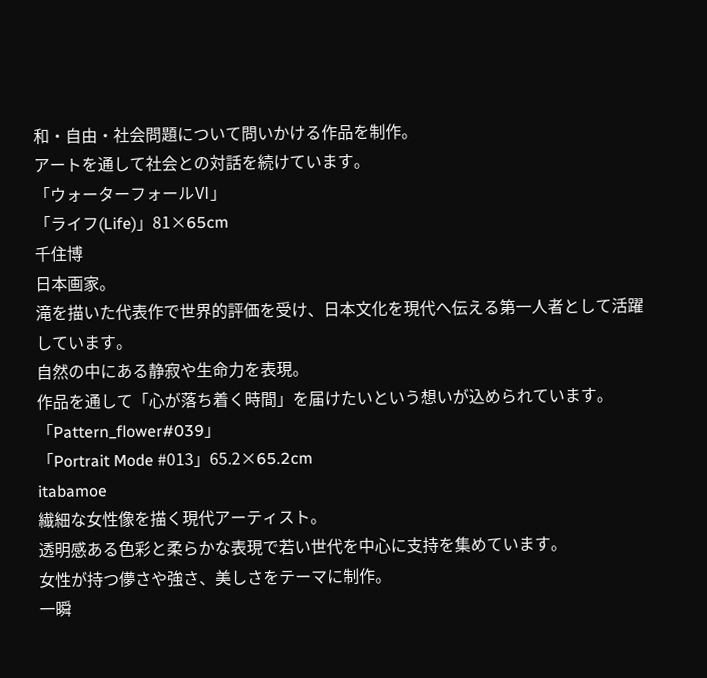和・自由・社会問題について問いかける作品を制作。
アートを通して社会との対話を続けています。
「ウォーターフォールⅥ」
「ライフ(Life)」81×65cm
千住博
日本画家。
滝を描いた代表作で世界的評価を受け、日本文化を現代へ伝える第一人者として活躍しています。
自然の中にある静寂や生命力を表現。
作品を通して「心が落ち着く時間」を届けたいという想いが込められています。
「Pattern_flower#039」
「Portrait Mode #013」65.2×65.2cm
itabamoe
繊細な女性像を描く現代アーティスト。
透明感ある色彩と柔らかな表現で若い世代を中心に支持を集めています。
女性が持つ儚さや強さ、美しさをテーマに制作。
一瞬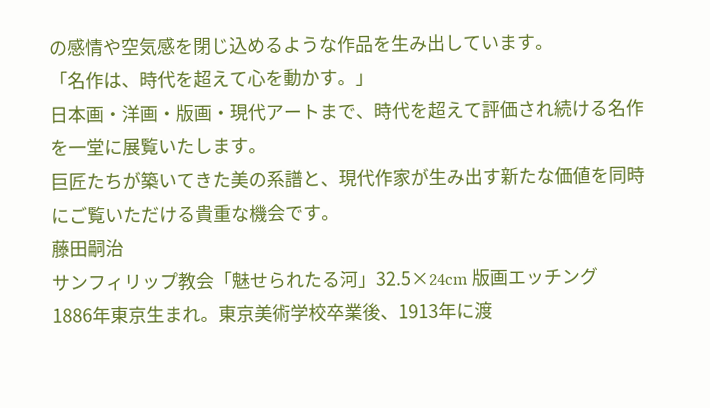の感情や空気感を閉じ込めるような作品を生み出しています。
「名作は、時代を超えて心を動かす。」
日本画・洋画・版画・現代アートまで、時代を超えて評価され続ける名作を一堂に展覧いたします。
巨匠たちが築いてきた美の系譜と、現代作家が生み出す新たな価値を同時にご覧いただける貴重な機会です。
藤田嗣治
サンフィリップ教会「魅せられたる河」32.5×24cm 版画エッチング
1886年東京生まれ。東京美術学校卒業後、1913年に渡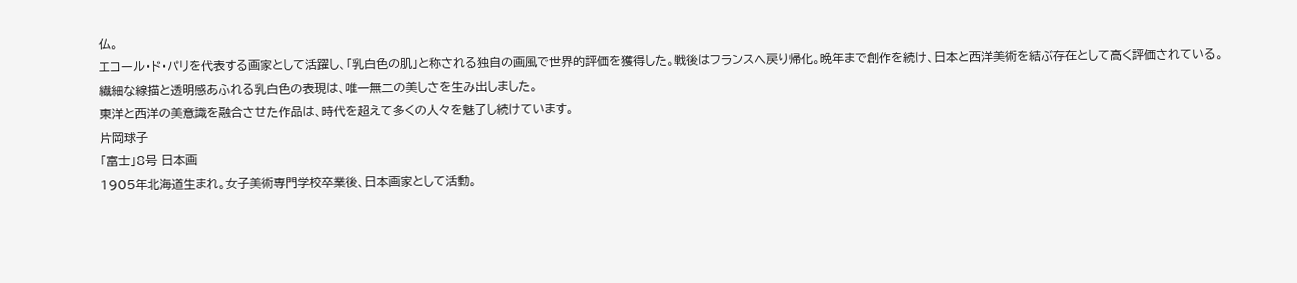仏。
エコール・ド・パリを代表する画家として活躍し、「乳白色の肌」と称される独自の画風で世界的評価を獲得した。戦後はフランスへ戻り帰化。晩年まで創作を続け、日本と西洋美術を結ぶ存在として高く評価されている。
繊細な線描と透明感あふれる乳白色の表現は、唯一無二の美しさを生み出しました。
東洋と西洋の美意識を融合させた作品は、時代を超えて多くの人々を魅了し続けています。
片岡球子
「富士」8号 日本画
1905年北海道生まれ。女子美術専門学校卒業後、日本画家として活動。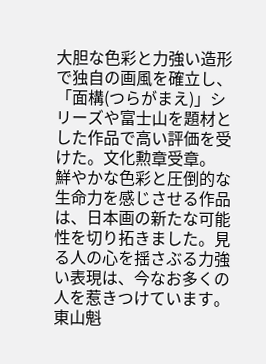大胆な色彩と力強い造形で独自の画風を確立し、「面構(つらがまえ)」シリーズや富士山を題材とした作品で高い評価を受けた。文化勲章受章。
鮮やかな色彩と圧倒的な生命力を感じさせる作品は、日本画の新たな可能性を切り拓きました。見る人の心を揺さぶる力強い表現は、今なお多くの人を惹きつけています。
東山魁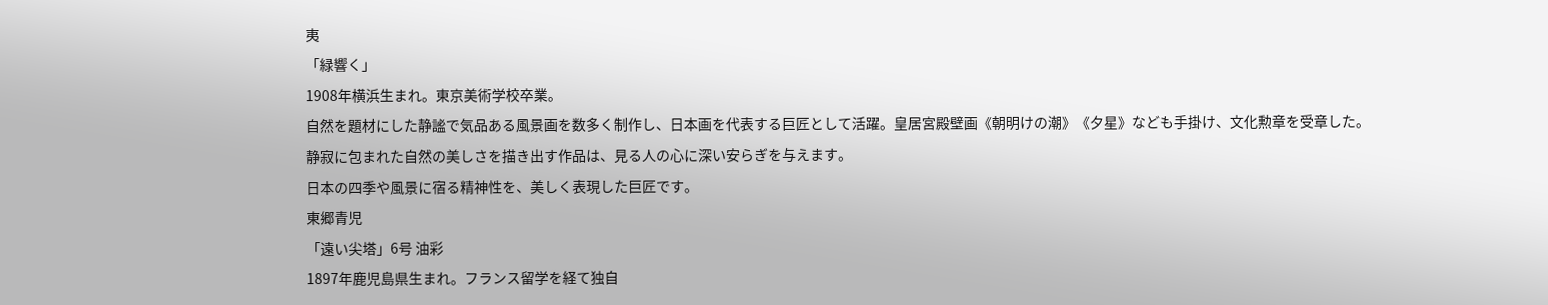夷
「緑響く」
1908年横浜生まれ。東京美術学校卒業。
自然を題材にした静謐で気品ある風景画を数多く制作し、日本画を代表する巨匠として活躍。皇居宮殿壁画《朝明けの潮》《夕星》なども手掛け、文化勲章を受章した。
静寂に包まれた自然の美しさを描き出す作品は、見る人の心に深い安らぎを与えます。
日本の四季や風景に宿る精神性を、美しく表現した巨匠です。
東郷青児
「遠い尖塔」6号 油彩
1897年鹿児島県生まれ。フランス留学を経て独自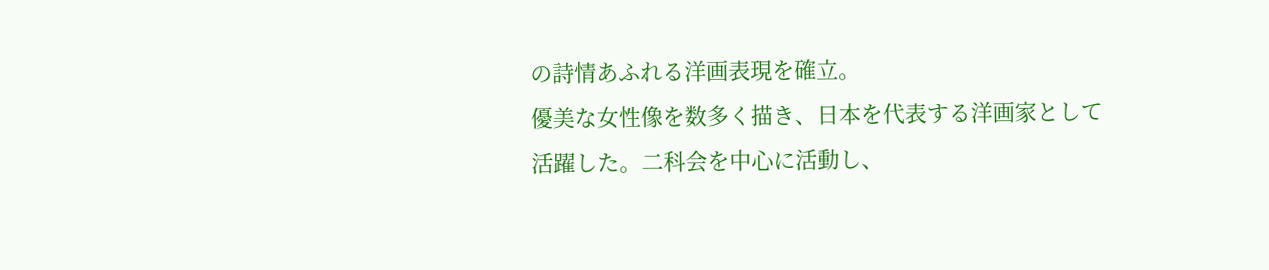の詩情あふれる洋画表現を確立。
優美な女性像を数多く描き、日本を代表する洋画家として活躍した。二科会を中心に活動し、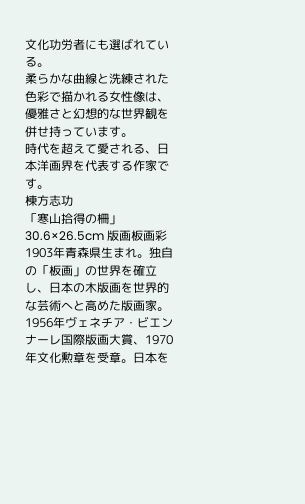文化功労者にも選ばれている。
柔らかな曲線と洗練された色彩で描かれる女性像は、優雅さと幻想的な世界観を併せ持っています。
時代を超えて愛される、日本洋画界を代表する作家です。
棟方志功
「寒山拾得の柵」30.6×26.5cm 版画板画彩
1903年青森県生まれ。独自の「板画」の世界を確立し、日本の木版画を世界的な芸術へと高めた版画家。
1956年ヴェネチア・ビエンナーレ国際版画大賞、1970年文化勲章を受章。日本を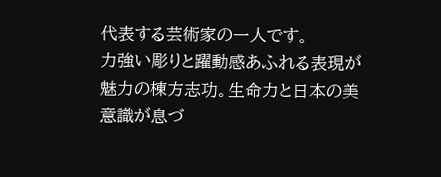代表する芸術家の一人です。
力強い彫りと躍動感あふれる表現が魅力の棟方志功。生命力と日本の美意識が息づ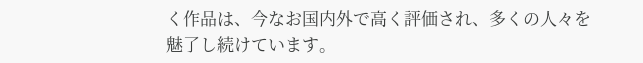く作品は、今なお国内外で高く評価され、多くの人々を魅了し続けています。